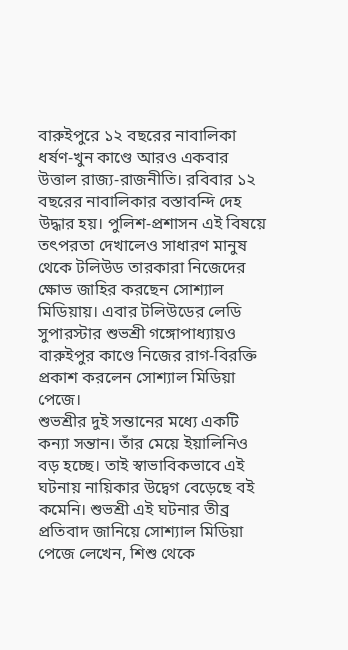বারুইপুরে ১২ বছরের নাবালিকা ধর্ষণ-খুন কাণ্ডে আরও একবার উত্তাল রাজ্য-রাজনীতি। রবিবার ১২ বছরের নাবালিকার বস্তাবন্দি দেহ উদ্ধার হয়। পুলিশ-প্রশাসন এই বিষয়ে তৎপরতা দেখালেও সাধারণ মানুষ থেকে টলিউড তারকারা নিজেদের ক্ষোভ জাহির করছেন সোশ্যাল মিডিয়ায়। এবার টলিউডের লেডি সুপারস্টার শুভশ্রী গঙ্গোপাধ্যায়ও বারুইপুর কাণ্ডে নিজের রাগ-বিরক্তি প্রকাশ করলেন সোশ্যাল মিডিয়া পেজে।
শুভশ্রীর দুই সন্তানের মধ্যে একটি কন্যা সন্তান। তাঁর মেয়ে ইয়ালিনিও বড় হচ্ছে। তাই স্বাভাবিকভাবে এই ঘটনায় নায়িকার উদ্বেগ বেড়েছে বই কমেনি। শুভশ্রী এই ঘটনার তীব্র প্রতিবাদ জানিয়ে সোশ্যাল মিডিয়া পেজে লেখেন, শিশু থেকে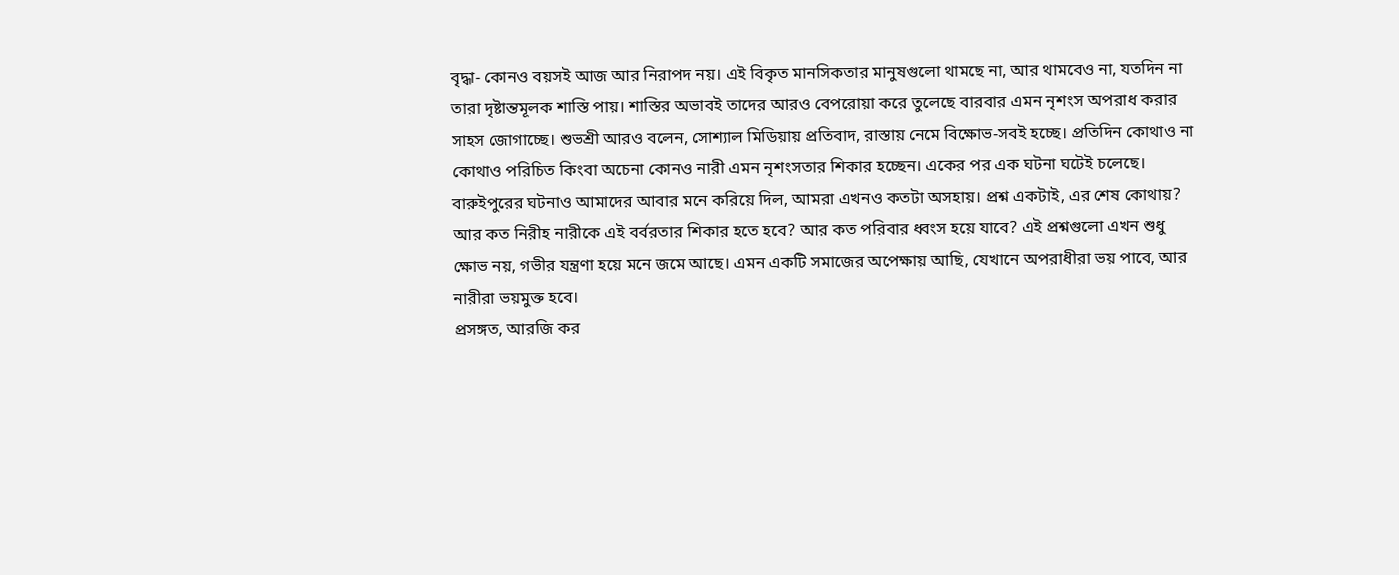বৃদ্ধা- কোনও বয়সই আজ আর নিরাপদ নয়। এই বিকৃত মানসিকতার মানুষগুলো থামছে না, আর থামবেও না, যতদিন না তারা দৃষ্টান্তমূলক শাস্তি পায়। শাস্তির অভাবই তাদের আরও বেপরোয়া করে তুলেছে বারবার এমন নৃশংস অপরাধ করার সাহস জোগাচ্ছে। শুভশ্রী আরও বলেন, সোশ্যাল মিডিয়ায় প্রতিবাদ, রাস্তায় নেমে বিক্ষোভ-সবই হচ্ছে। প্রতিদিন কোথাও না কোথাও পরিচিত কিংবা অচেনা কোনও নারী এমন নৃশংসতার শিকার হচ্ছেন। একের পর এক ঘটনা ঘটেই চলেছে। বারুইপুরের ঘটনাও আমাদের আবার মনে করিয়ে দিল, আমরা এখনও কতটা অসহায়। প্রশ্ন একটাই, এর শেষ কোথায়? আর কত নিরীহ নারীকে এই বর্বরতার শিকার হতে হবে? আর কত পরিবার ধ্বংস হয়ে যাবে? এই প্রশ্নগুলো এখন শুধু ক্ষোভ নয়, গভীর যন্ত্রণা হয়ে মনে জমে আছে। এমন একটি সমাজের অপেক্ষায় আছি, যেখানে অপরাধীরা ভয় পাবে, আর নারীরা ভয়মুক্ত হবে।
প্রসঙ্গত, আরজি কর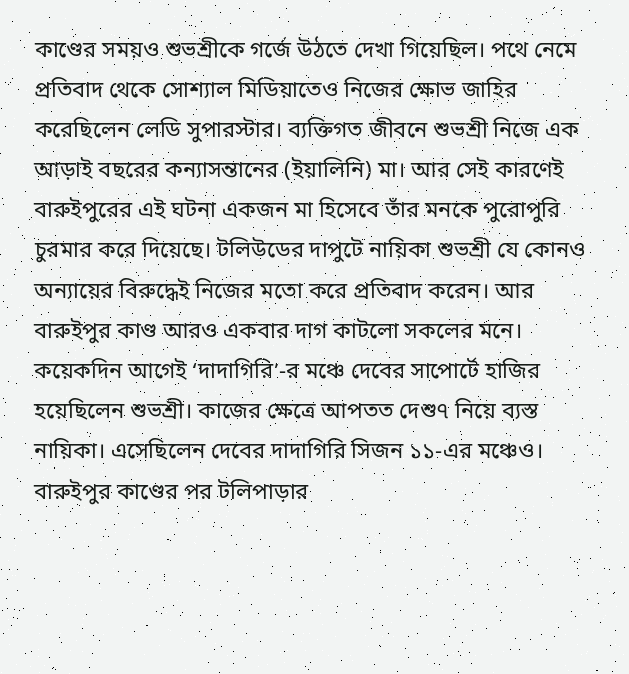কাণ্ডের সময়ও শুভশ্রীকে গর্জে উঠতে দেখা গিয়েছিল। পথে নেমে প্রতিবাদ থেকে সোশ্যাল মিডিয়াতেও নিজের ক্ষোভ জাহির করেছিলেন লেডি সুপারস্টার। ব্যক্তিগত জীবনে শুভশ্রী নিজে এক আড়াই বছরের কন্যাসন্তানের (ইয়ালিনি) মা। আর সেই কারণেই বারুইপুরের এই ঘটনা একজন মা হিসেবে তাঁর মনকে পুরোপুরি চুরমার করে দিয়েছে। টলিউডের দাপুটে নায়িকা শুভশ্রী যে কোনও অন্যায়ের বিরুদ্ধেই নিজের মতো করে প্রতিবাদ করেন। আর বারুইপুর কাণ্ড আরও একবার দাগ কাটলো সকলের মনে।
কয়েকদিন আগেই ‘দাদাগিরি’-র মঞ্চে দেবের সাপোর্টে হাজির হয়েছিলেন শুভশ্রী। কাজের ক্ষেত্রে আপতত দেশু৭ নিয়ে ব্যস্ত নায়িকা। এসেছিলেন দেবের দাদাগিরি সিজন ১১-এর মঞ্চেও। বারুইপুর কাণ্ডের পর টলিপাড়ার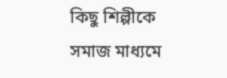কিছু শিল্পীকে সমাজ মাধ্যমে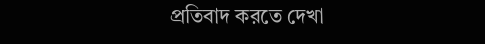প্রতিবাদ করতে দেখা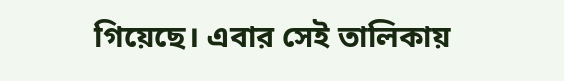গিয়েছে। এবার সেই তালিকায়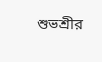শুভশ্রীর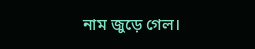নাম জুড়ে গেল।